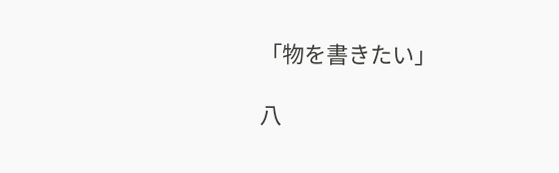「物を書きたい」

八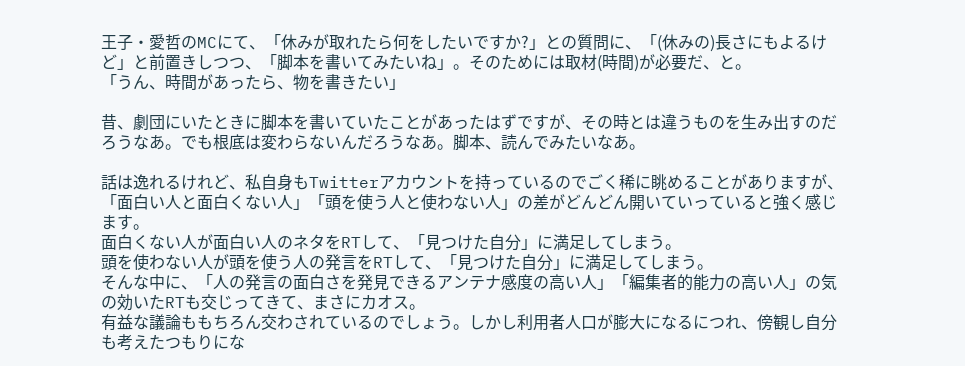王子・愛哲のMCにて、「休みが取れたら何をしたいですか?」との質問に、「(休みの)長さにもよるけど」と前置きしつつ、「脚本を書いてみたいね」。そのためには取材(時間)が必要だ、と。
「うん、時間があったら、物を書きたい」

昔、劇団にいたときに脚本を書いていたことがあったはずですが、その時とは違うものを生み出すのだろうなあ。でも根底は変わらないんだろうなあ。脚本、読んでみたいなあ。

話は逸れるけれど、私自身もTwitterアカウントを持っているのでごく稀に眺めることがありますが、「面白い人と面白くない人」「頭を使う人と使わない人」の差がどんどん開いていっていると強く感じます。
面白くない人が面白い人のネタをRTして、「見つけた自分」に満足してしまう。
頭を使わない人が頭を使う人の発言をRTして、「見つけた自分」に満足してしまう。
そんな中に、「人の発言の面白さを発見できるアンテナ感度の高い人」「編集者的能力の高い人」の気の効いたRTも交じってきて、まさにカオス。
有益な議論ももちろん交わされているのでしょう。しかし利用者人口が膨大になるにつれ、傍観し自分も考えたつもりにな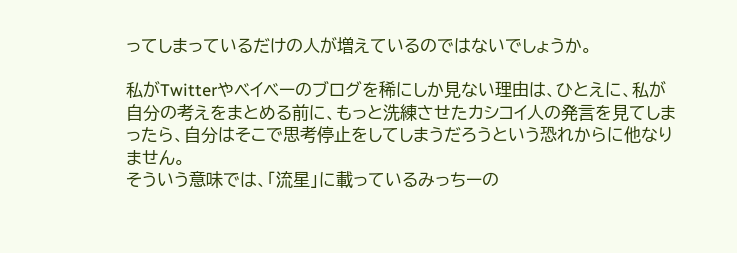ってしまっているだけの人が増えているのではないでしょうか。

私がTwitterやベイベーのブログを稀にしか見ない理由は、ひとえに、私が自分の考えをまとめる前に、もっと洗練させたカシコイ人の発言を見てしまったら、自分はそこで思考停止をしてしまうだろうという恐れからに他なりません。
そういう意味では、「流星」に載っているみっちーの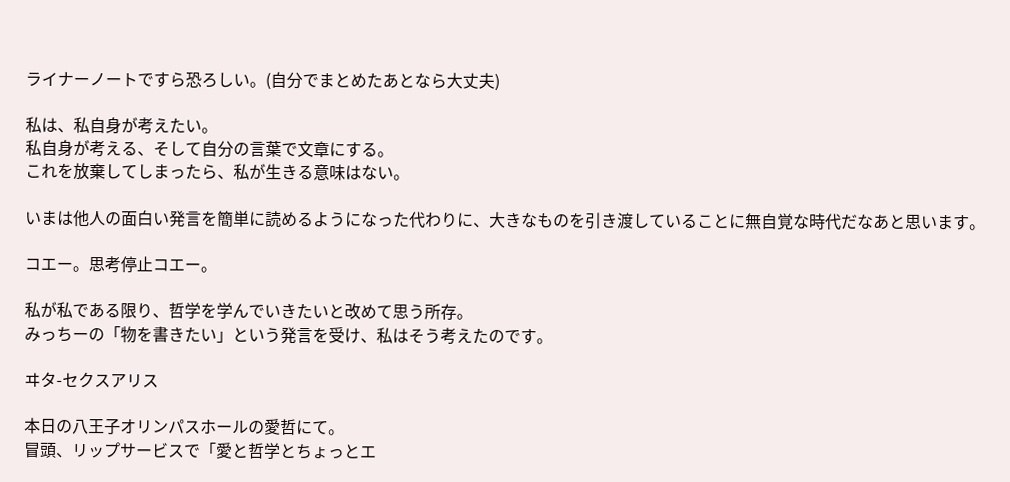ライナーノートですら恐ろしい。(自分でまとめたあとなら大丈夫)

私は、私自身が考えたい。
私自身が考える、そして自分の言葉で文章にする。
これを放棄してしまったら、私が生きる意味はない。

いまは他人の面白い発言を簡単に読めるようになった代わりに、大きなものを引き渡していることに無自覚な時代だなあと思います。

コエー。思考停止コエー。

私が私である限り、哲学を学んでいきたいと改めて思う所存。
みっちーの「物を書きたい」という発言を受け、私はそう考えたのです。

ヰタ-セクスアリス

本日の八王子オリンパスホールの愛哲にて。
冒頭、リップサービスで「愛と哲学とちょっとエ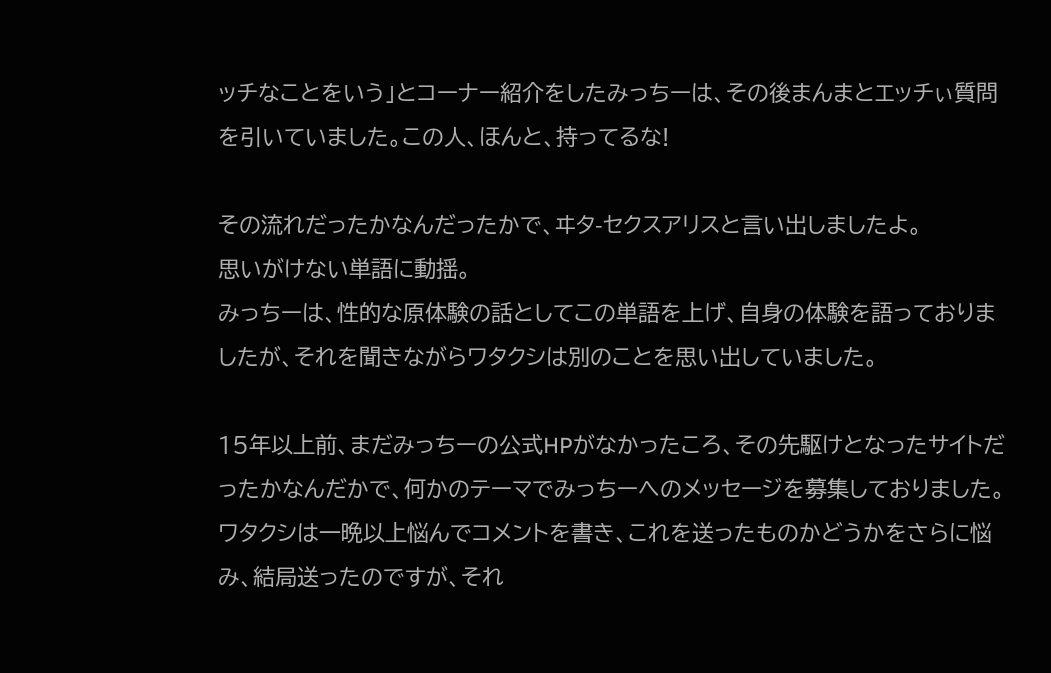ッチなことをいう」とコーナー紹介をしたみっちーは、その後まんまとエッチぃ質問を引いていました。この人、ほんと、持ってるな!

その流れだったかなんだったかで、ヰタ-セクスアリスと言い出しましたよ。
思いがけない単語に動揺。
みっちーは、性的な原体験の話としてこの単語を上げ、自身の体験を語っておりましたが、それを聞きながらワタクシは別のことを思い出していました。

15年以上前、まだみっちーの公式HPがなかったころ、その先駆けとなったサイトだったかなんだかで、何かのテーマでみっちーへのメッセージを募集しておりました。
ワタクシは一晩以上悩んでコメントを書き、これを送ったものかどうかをさらに悩み、結局送ったのですが、それ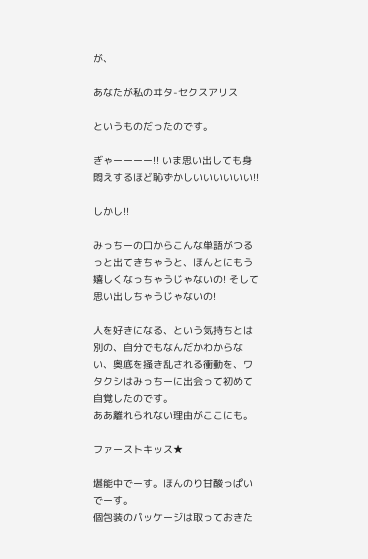が、

あなたが私のヰタ-セクスアリス

というものだったのです。

ぎゃーーーー!! いま思い出しても身悶えするほど恥ずかしいいいいいい!!

しかし!!

みっちーの口からこんな単語がつるっと出てきちゃうと、ほんとにもう嬉しくなっちゃうじゃないの! そして思い出しちゃうじゃないの!

人を好きになる、という気持ちとは別の、自分でもなんだかわからない、奥底を掻き乱される衝動を、ワタクシはみっちーに出会って初めて自覚したのです。
ああ離れられない理由がここにも。

ファーストキッス★

堪能中でーす。ほんのり甘酸っぱいでーす。
個包装のパッケージは取っておきた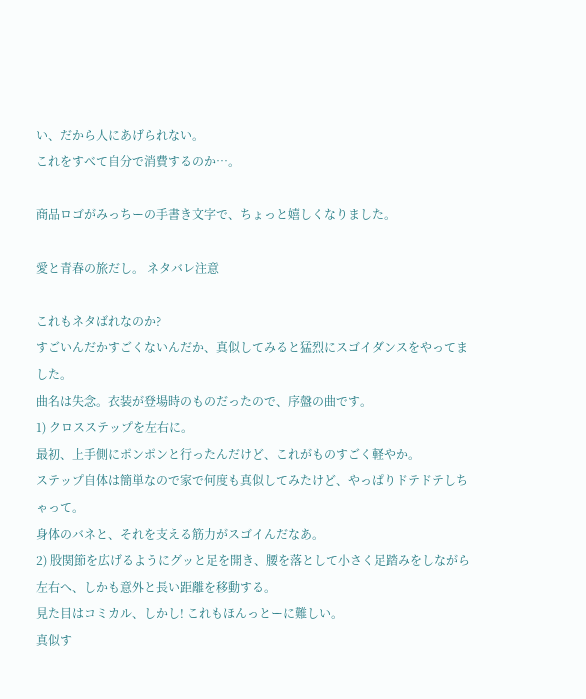い、だから人にあげられない。
これをすべて自分で消費するのか…。

商品ロゴがみっちーの手書き文字で、ちょっと嬉しくなりました。

愛と青春の旅だし。 ネタバレ注意

これもネタばれなのか?
すごいんだかすごくないんだか、真似してみると猛烈にスゴイダンスをやってました。
曲名は失念。衣装が登場時のものだったので、序盤の曲です。
1) クロスステップを左右に。
最初、上手側にポンポンと行ったんだけど、これがものすごく軽やか。
ステップ自体は簡単なので家で何度も真似してみたけど、やっぱりドテドテしちゃって。
身体のバネと、それを支える筋力がスゴイんだなあ。
2) 股関節を広げるようにグッと足を開き、腰を落として小さく足踏みをしながら左右へ、しかも意外と長い距離を移動する。
見た目はコミカル、しかし! これもほんっとーに難しい。
真似す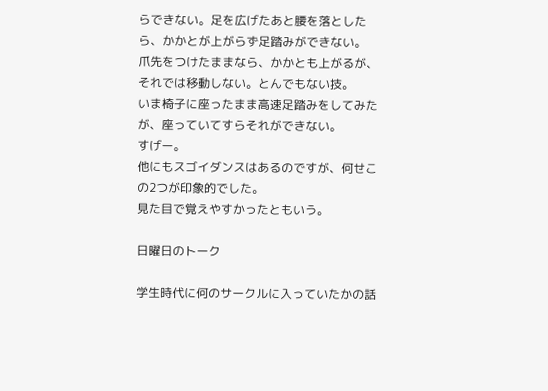らできない。足を広げたあと腰を落としたら、かかとが上がらず足踏みができない。
爪先をつけたままなら、かかとも上がるが、それでは移動しない。とんでもない技。
いま椅子に座ったまま高速足踏みをしてみたが、座っていてすらそれができない。
すげー。
他にもスゴイダンスはあるのですが、何せこの2つが印象的でした。
見た目で覚えやすかったともいう。

日曜日のトーク

学生時代に何のサークルに入っていたかの話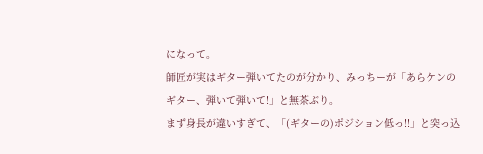になって。
師匠が実はギター弾いてたのが分かり、みっちーが「あらケンのギター、弾いて弾いて!」と無茶ぶり。
まず身長が違いすぎて、「(ギターの)ポジション低っ!!」と突っ込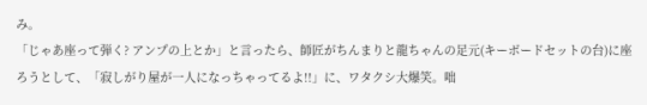み。
「じゃあ座って弾く? アンプの上とか」と言ったら、師匠がちんまりと龍ちゃんの足元(キーボードセットの台)に座ろうとして、「寂しがり屋が一人になっちゃってるよ!!」に、ワタクシ大爆笑。咄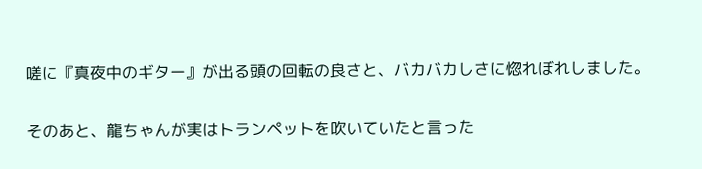嗟に『真夜中のギター』が出る頭の回転の良さと、バカバカしさに惚れぼれしました。

そのあと、龍ちゃんが実はトランペットを吹いていたと言った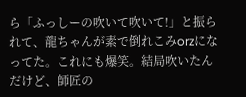ら「ふっしーの吹いて吹いて!」と振られて、龍ちゃんが素で倒れこみorzになってた。これにも爆笑。結局吹いたんだけど、師匠の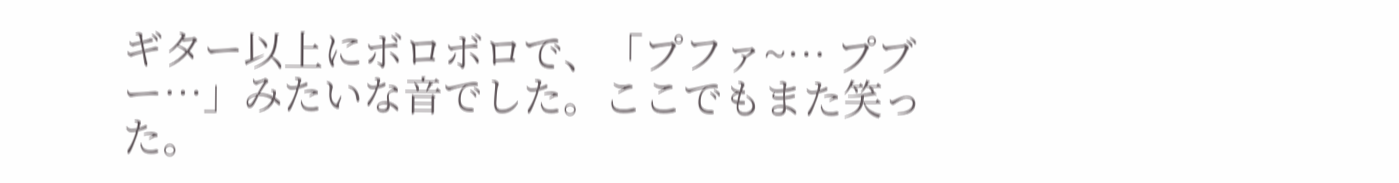ギター以上にボロボロで、「プファ~… プブー…」みたいな音でした。ここでもまた笑った。